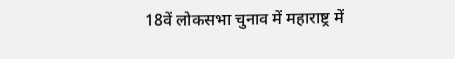18वें लोकसभा चुनाव में महाराष्ट्र में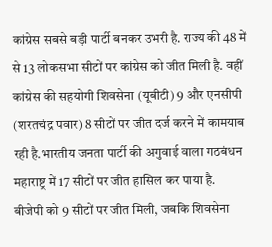कांग्रेस सबसे बड़ी पार्टी बनकर उभरी है. राज्य की 48 में से 13 लोकसभा सीटों पर कांग्रेस को जीत मिली है. वहीं कांग्रेस की सहयोगी शिवसेना (यूबीटी) 9 और एनसीपी (शरतचंद्र पवार) 8 सीटों पर जीत दर्ज करने में कामयाब रही है.भारतीय जनता पार्टी की अगुवाई वाला गठबंधन महाराष्ट्र में 17 सीटों पर जीत हासिल कर पाया है.
बीजेपी को 9 सीटों पर जीत मिली, जबकि शिवसेना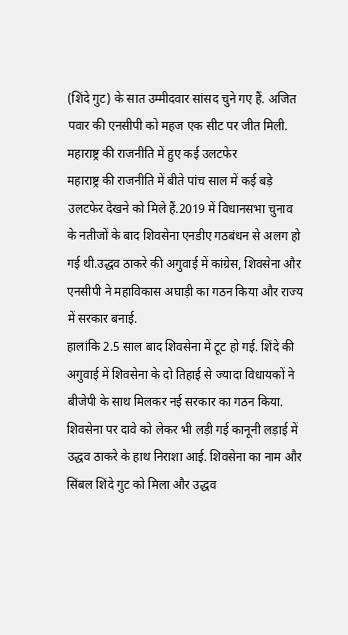(शिंदे गुट) के सात उम्मीदवार सांसद चुने गए हैं. अजित पवार की एनसीपी को महज एक सीट पर जीत मिली.
महाराष्ट्र की राजनीति में हुए कई उलटफेर
महाराष्ट्र की राजनीति में बीते पांच साल में कई बड़े उलटफेर देखने को मिले हैं.2019 में विधानसभा चुनाव के नतीजों के बाद शिवसेना एनडीए गठबंधन से अलग हो गई थी.उद्धव ठाकरे की अगुवाई में कांग्रेस, शिवसेना और एनसीपी ने महाविकास अघाड़ी का गठन किया और राज्य में सरकार बनाई.
हालांकि 2.5 साल बाद शिवसेना में टूट हो गई. शिंदे की अगुवाई में शिवसेना के दो तिहाई से ज्यादा विधायकों ने बीजेपी के साथ मिलकर नई सरकार का गठन किया.
शिवसेना पर दावे को लेकर भी लड़ी गई कानूनी लड़ाई में उद्धव ठाकरे के हाथ निराशा आई. शिवसेना का नाम और सिंबल शिंदे गुट को मिला और उद्धव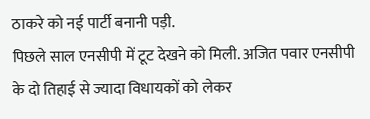ठाकरे को नई पार्टी बनानी पड़ी.
पिछले साल एनसीपी में टूट देखने को मिली. अजित पवार एनसीपी के दो तिहाई से ज्यादा विधायकों को लेकर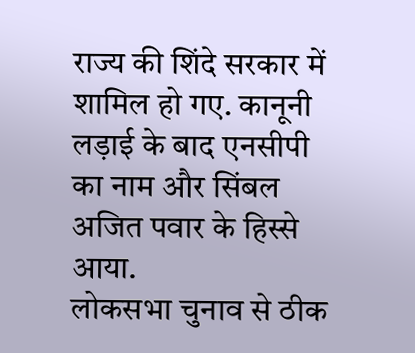राज्य की शिंदे सरकार में शामिल हो गए. कानूनी लड़ाई के बाद एनसीपी का नाम और सिंबल अजित पवार के हिस्से आया.
लोकसभा चुनाव से ठीक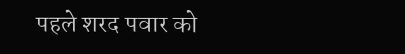पहले शरद पवार को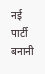नई पार्टी बनानी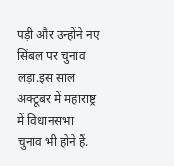पड़ी और उन्होंने नए सिंबल पर चुनाव लड़ा.इस साल अक्टूबर में महाराष्ट्र में विधानसभा चुनाव भी होने हैं.